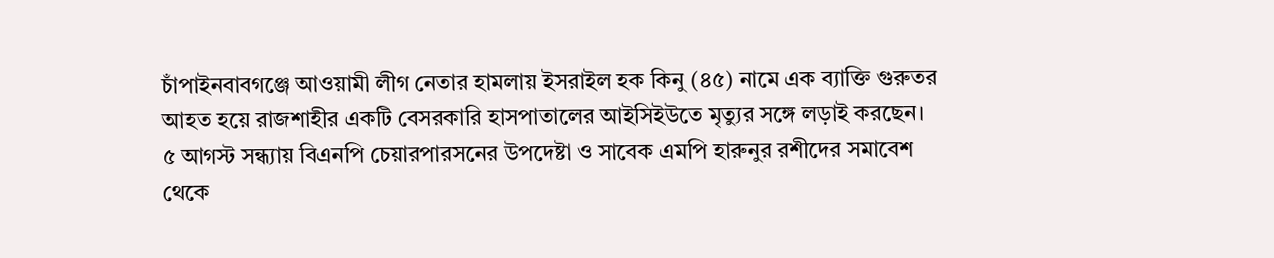চাঁপাইনবাবগঞ্জে আওয়ামী লীগ নেতার হামলায় ইসরাইল হক কিনু (৪৫) নামে এক ব্যাক্তি গুরুতর আহত হয়ে রাজশাহীর একটি বেসরকারি হাসপাতালের আইসিইউতে মৃত্যুর সঙ্গে লড়াই করছেন।
৫ আগস্ট সন্ধ্যায় বিএনপি চেয়ারপারসনের উপদেষ্টা ও সাবেক এমপি হারুনুর রশীদের সমাবেশ থেকে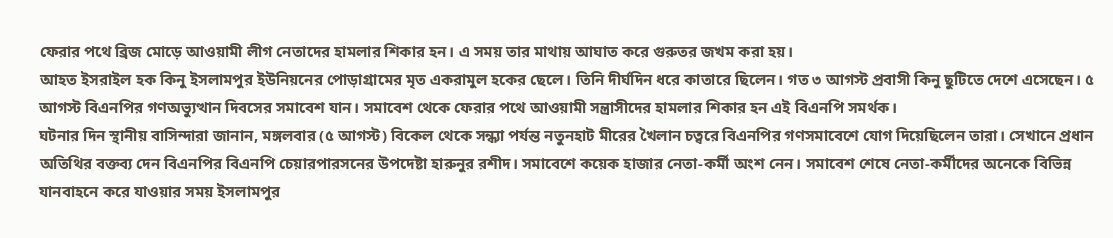ফেরার পথে ব্রিজ মোড়ে আওয়ামী লীগ নেতাদের হামলার শিকার হন। এ সময় তার মাথায় আঘাত করে গুরুতর জখম করা হয়।
আহত ইসরাইল হক কিনু ইসলামপুর ইউনিয়নের পোড়াগ্রামের মৃত একরামুল হকের ছেলে। তিনি দীর্ঘদিন ধরে কাতারে ছিলেন। গত ৩ আগস্ট প্রবাসী কিনু ছুটিতে দেশে এসেছেন। ৫ আগস্ট বিএনপির গণঅভ্যুত্থান দিবসের সমাবেশ যান। সমাবেশ থেকে ফেরার পথে আওয়ামী সন্ত্রাসীদের হামলার শিকার হন এই বিএনপি সমর্থক।
ঘটনার দিন স্থানীয় বাসিন্দারা জানান, মঙ্গলবার (৫ আগস্ট) বিকেল থেকে সন্ধ্যা পর্যন্ত নতুনহাট মীরের খৈলান চত্বরে বিএনপির গণসমাবেশে যোগ দিয়েছিলেন তারা। সেখানে প্রধান অতিথির বক্তব্য দেন বিএনপির বিএনপি চেয়ারপারসনের উপদেষ্টা হারুনুর রশীদ। সমাবেশে কয়েক হাজার নেতা-কর্মী অংশ নেন। সমাবেশ শেষে নেতা-কর্মীদের অনেকে বিভিন্ন যানবাহনে করে যাওয়ার সময় ইসলামপুর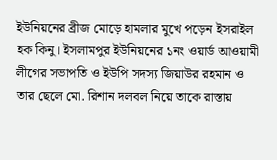ইউনিয়নের ব্রীজ মোড়ে হামলার মুখে পড়েন ইসরাইল হক কিনু। ইসলামপুর ইউনিয়নের ১নং ওয়ার্ড আওয়ামী লীগের সভাপতি ও ইউপি সদস্য জিয়াউর রহমান ও তার ছেলে মো. রিশান দলবল নিয়ে তাকে রাস্তায়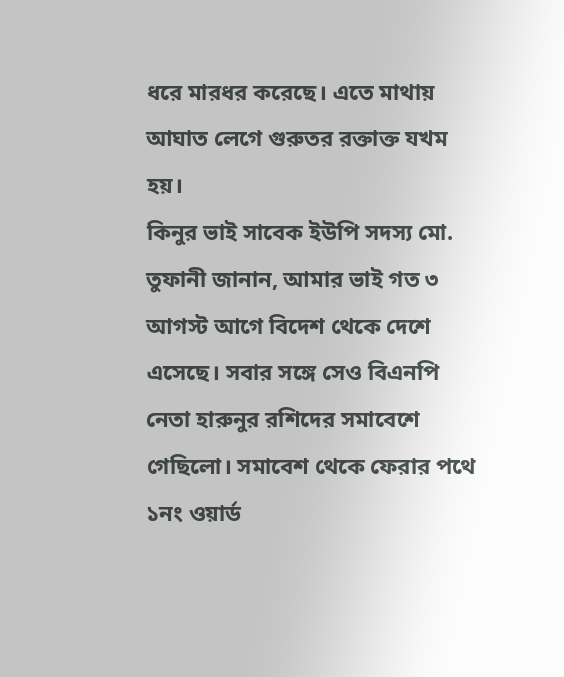ধরে মারধর করেছে। এতে মাথায় আঘাত লেগে গুরুতর রক্তাক্ত যখম হয়।
কিনুর ভাই সাবেক ইউপি সদস্য মো. তুফানী জানান, আমার ভাই গত ৩ আগস্ট আগে বিদেশ থেকে দেশে এসেছে। সবার সঙ্গে সেও বিএনপি নেতা হারুনুর রশিদের সমাবেশে গেছিলো। সমাবেশ থেকে ফেরার পথে ১নং ওয়ার্ড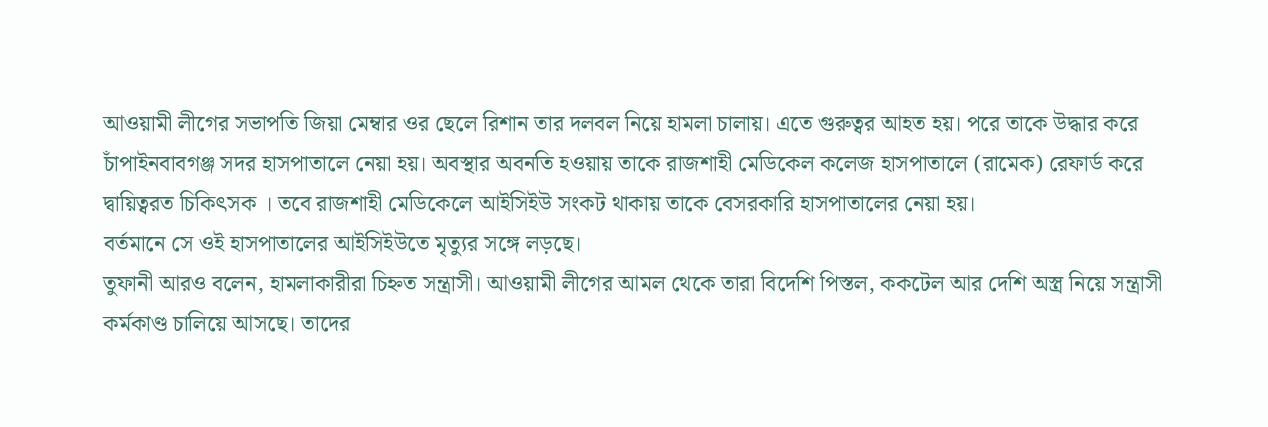আওয়ামী লীগের সভাপতি জিয়া মেম্বার ওর ছেলে রিশান তার দলবল নিয়ে হামলা চালায়। এতে গুরুত্বর আহত হয়। পরে তাকে উদ্ধার করে চাঁপাইনবাবগঞ্জ সদর হাসপাতালে নেয়া হয়। অবস্থার অবনতি হওয়ায় তাকে রাজশাহী মেডিকেল কলেজ হাসপাতালে (রামেক) রেফার্ড করে দ্বায়িত্বরত চিকিৎসক । তবে রাজশাহী মেডিকেলে আইসিইউ সংকট থাকায় তাকে বেসরকারি হাসপাতালের নেয়া হয়।
বর্তমানে সে ওই হাসপাতালের আইসিইউতে মৃত্যুর সঙ্গে লড়ছে।
তুফানী আরও বলেন, হামলাকারীরা চিহ্নত সন্ত্রাসী। আওয়ামী লীগের আমল থেকে তারা বিদেশি পিস্তল, ককটেল আর দেশি অস্ত্র নিয়ে সন্ত্রাসী কর্মকাণ্ড চালিয়ে আসছে। তাদের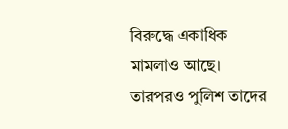বিরুদ্ধে একাধিক মামলাও আছে। তারপরও পুলিশ তাদের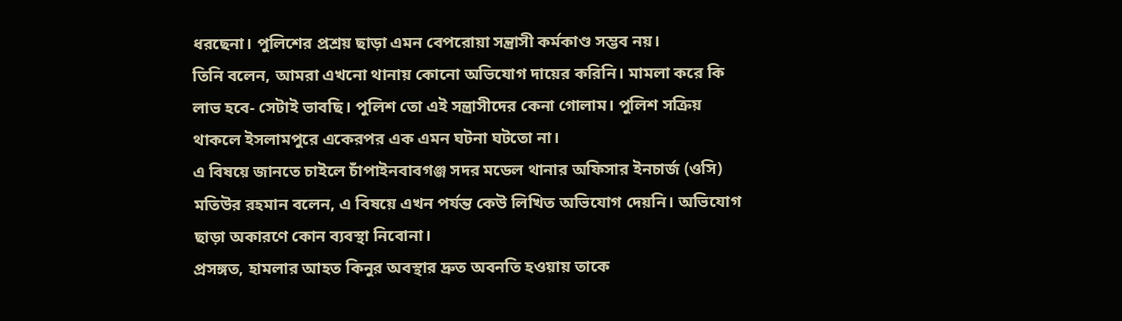ধরছেনা। পুলিশের প্রশ্রয় ছাড়া এমন বেপরোয়া সন্ত্রাসী কর্মকাণ্ড সম্ভব নয়।
তিনি বলেন, আমরা এখনো থানায় কোনো অভিযোগ দায়ের করিনি। মামলা করে কি লাভ হবে- সেটাই ভাবছি। পুলিশ তো এই সন্ত্রাসীদের কেনা গোলাম। পুলিশ সক্রিয় থাকলে ইসলামপুরে একেরপর এক এমন ঘটনা ঘটতো না।
এ বিষয়ে জানতে চাইলে চাঁপাইনবাবগঞ্জ সদর মডেল থানার অফিসার ইনচার্জ (ওসি) মতিউর রহমান বলেন, এ বিষয়ে এখন পর্যন্ত কেউ লিখিত অভিযোগ দেয়নি। অভিযোগ ছাড়া অকারণে কোন ব্যবস্থা নিবোনা।
প্রসঙ্গত, হামলার আহত কিনুর অবস্থার দ্রুত অবনতি হওয়ায় তাকে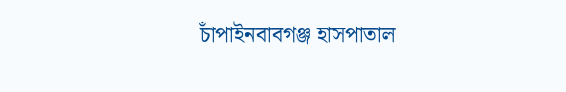চাঁপাইনবাবগঞ্জ হাসপাতাল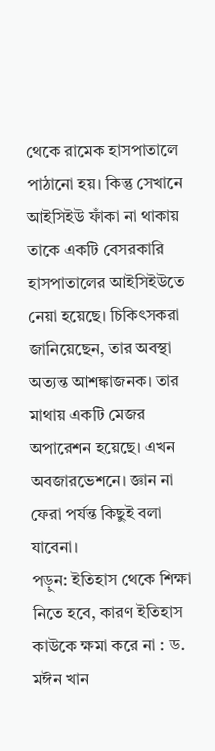থেকে রামেক হাসপাতালে পাঠানো হয়। কিন্তু সেখানে আইসিইউ ফাঁকা না থাকায় তাকে একটি বেসরকারি হাসপাতালের আইসিইউতে নেয়া হয়েছে। চিকিৎসকরা জানিয়েছেন, তার অবস্থা অত্যন্ত আশঙ্কাজনক। তার মাথায় একটি মেজর অপারেশন হয়েছে। এখন অবজারভেশনে। জ্ঞান না ফেরা পর্যন্ত কিছুই বলা যাবেনা।
পড়ুন: ইতিহাস থেকে শিক্ষা নিতে হবে, কারণ ইতিহাস কাউকে ক্ষমা করে না : ড. মঈন খান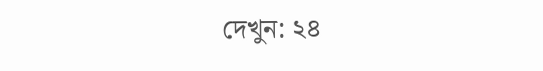দেখুন: ২৪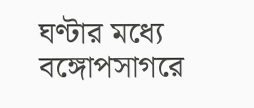ঘণ্টার মধ্যে বঙ্গোপসাগরে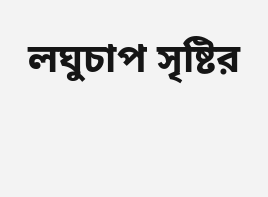লঘুচাপ সৃষ্টির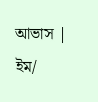আভাস |
ইম/